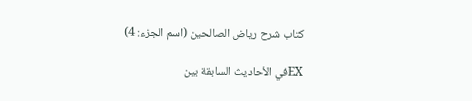كتاب شرح رياض الصالحين (اسم الجزء: 4)

EXفي الأحاديث السابقة بين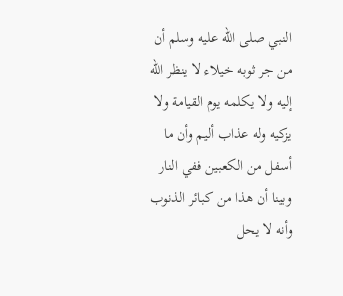النبي صلى الله عليه وسلم أن من جر ثوبه خيلاء لا ينظر الله إليه ولا يكلمه يوم القيامة ولا يزكيه وله عذاب أليم وأن ما أسفل من الكعبين ففي النار وبينا أن هذا من كبائر الذنوب وأنه لا يحل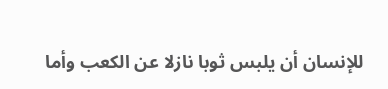للإنسان أن يلبس ثوبا نازلا عن الكعب وأما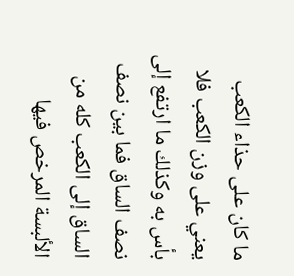ما كان على حذاء الكعب يعني على وزن الكعب فلا بأس به وكذلك ما ارتفع إلى نصف الساق فما بين نصف الساق إلى الكعب كله من الألبسة المرخص فيها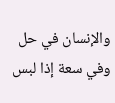والإنسان في حل وفي سعة إذا لبس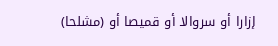إزارا أو سروالا أو قميصا أو (مشلحا)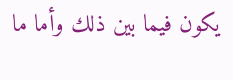يكون فيما بين ذلك وأما ما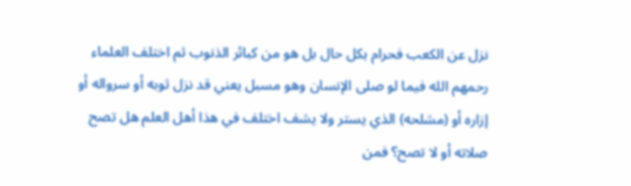نزل عن الكعب فحرام بكل حال بل هو من كبائر الذنوب ثم اختلف العلماء رحمهم الله فيما لو صلى الإنسان وهو مسبل يعني قد نزل ثوبه أو سرواله أو إزاره أو (مشلحه) الذي يستر ولا يشف اختلف في هذا أهل العلم هل تصح صلاته أو لا تصح؟ فمن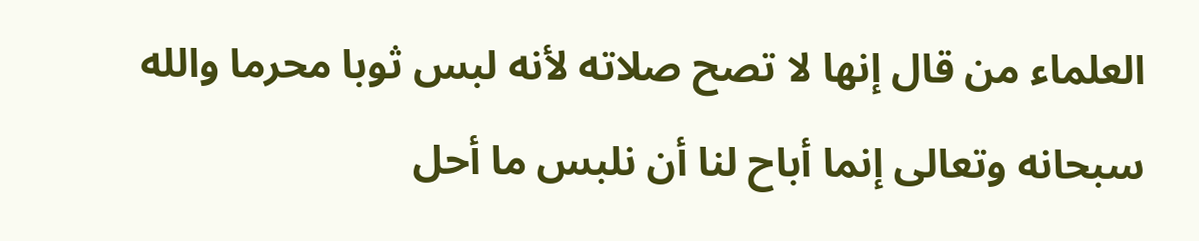العلماء من قال إنها لا تصح صلاته لأنه لبس ثوبا محرما والله سبحانه وتعالى إنما أباح لنا أن نلبس ما أحل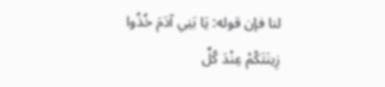لنا فإن قوله: يَا بَنِي آدَمَ خُذُوا زِينَتَكُمْ عِنْدَ كُلِّ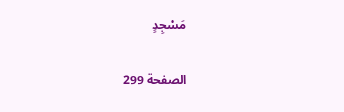مَسْجِدٍ

الصفحة 299